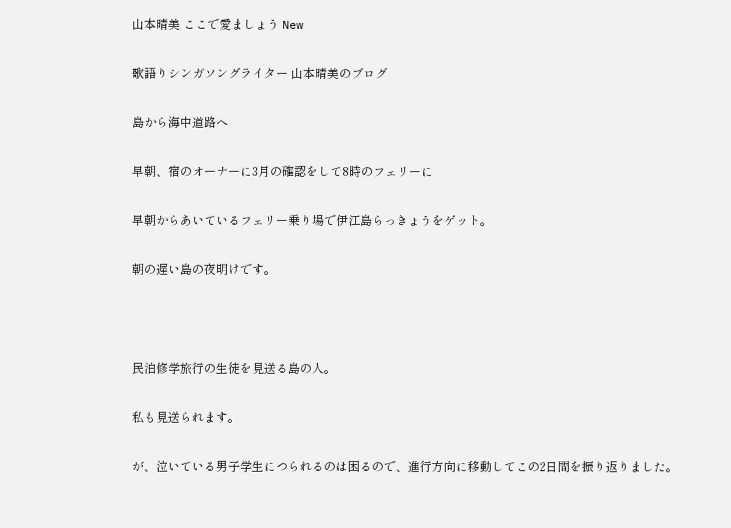山本晴美 ここで愛ましょう New

歌語りシンガソングライター 山本晴美のブログ

島から海中道路へ

早朝、宿のオーナーに3月の確認をして8時のフェリーに

早朝からあいているフェリー乗り場で伊江島らっきょうをゲット。

朝の遅い島の夜明けです。



民泊修学旅行の生徒を見送る島の人。

私も見送られます。

が、泣いている男子学生につられるのは困るので、進行方向に移動してこの2日間を振り返りました。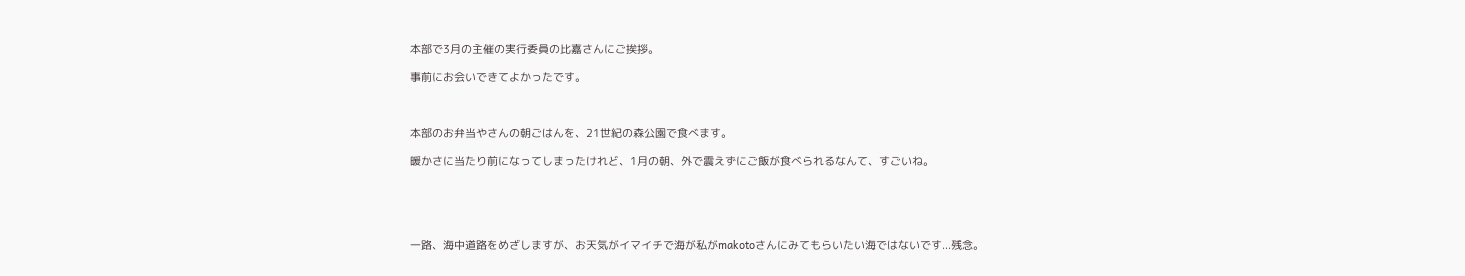本部で3月の主催の実行委員の比嘉さんにご挨拶。

事前にお会いできてよかったです。



本部のお弁当やさんの朝ごはんを、21世紀の森公園で食べます。

暖かさに当たり前になってしまったけれど、1月の朝、外で震えずにご飯が食べられるなんて、すごいね。





一路、海中道路をめざしますが、お天気がイマイチで海が私がmakotoさんにみてもらいたい海ではないです...残念。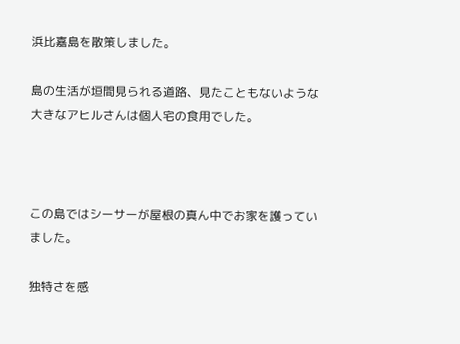浜比嘉島を散策しました。

島の生活が垣間見られる道路、見たこともないような大きなアヒルさんは個人宅の食用でした。



この島ではシーサーが屋根の真ん中でお家を護っていました。

独特さを感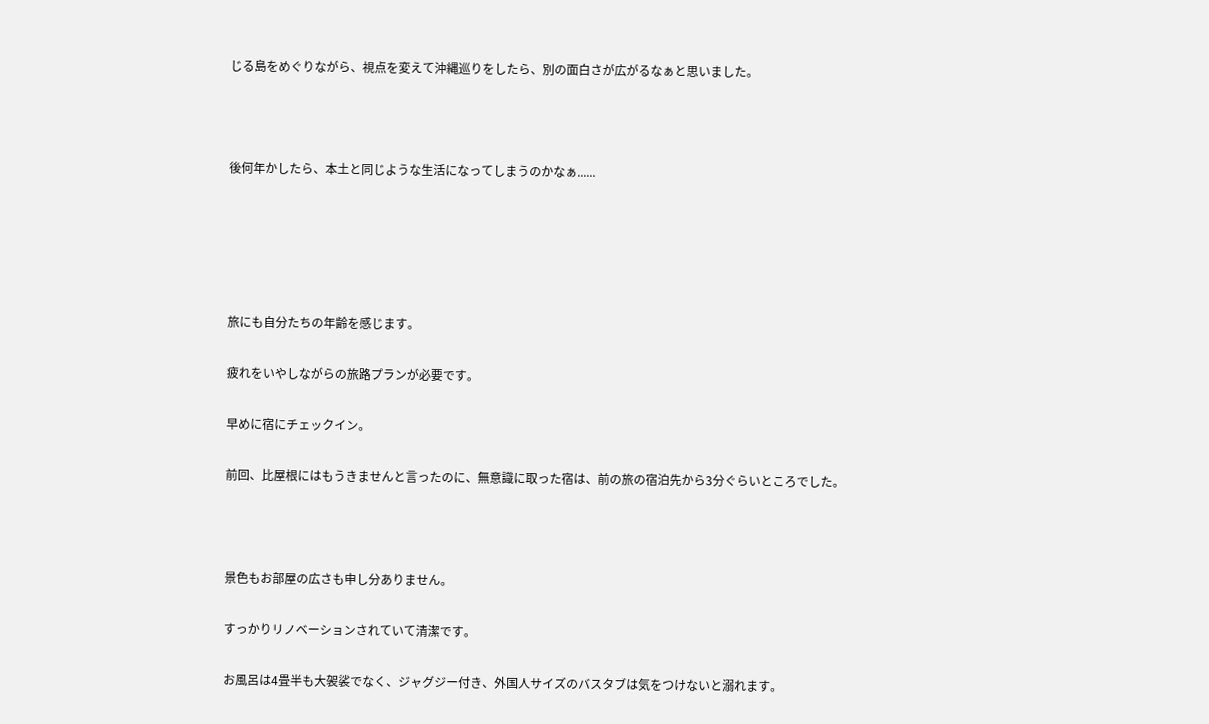じる島をめぐりながら、視点を変えて沖縄巡りをしたら、別の面白さが広がるなぁと思いました。



後何年かしたら、本土と同じような生活になってしまうのかなぁ......





旅にも自分たちの年齢を感じます。

疲れをいやしながらの旅路プランが必要です。

早めに宿にチェックイン。

前回、比屋根にはもうきませんと言ったのに、無意識に取った宿は、前の旅の宿泊先から3分ぐらいところでした。



景色もお部屋の広さも申し分ありません。

すっかりリノベーションされていて清潔です。

お風呂は4畳半も大袈裟でなく、ジャグジー付き、外国人サイズのバスタブは気をつけないと溺れます。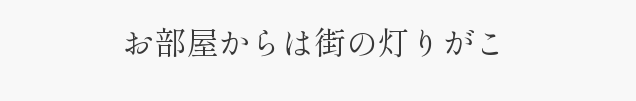お部屋からは街の灯りがこ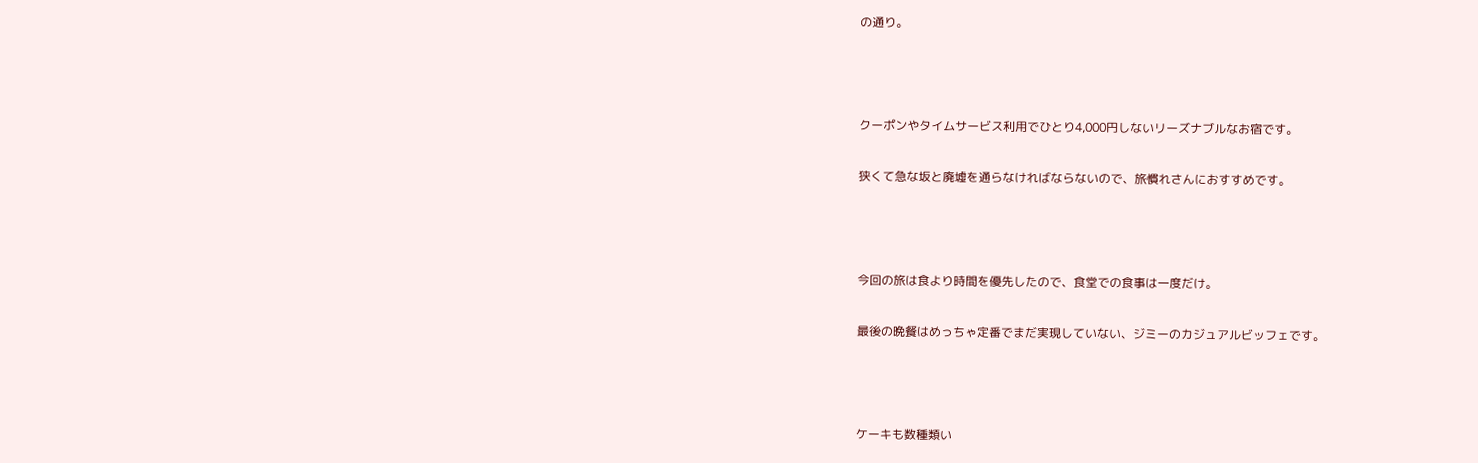の通り。



クーポンやタイムサービス利用でひとり4,000円しないリーズナブルなお宿です。

狭くて急な坂と廃墟を通らなければならないので、旅慣れさんにおすすめです。



今回の旅は食より時間を優先したので、食堂での食事は一度だけ。

最後の晩餐はめっちゃ定番でまだ実現していない、ジミーのカジュアルビッフェです。



ケーキも数種類い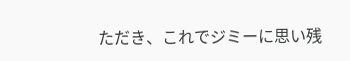ただき、これでジミーに思い残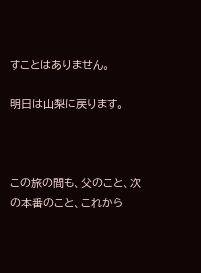すことはありません。

明日は山梨に戻ります。



この旅の間も、父のこと、次の本番のこと、これから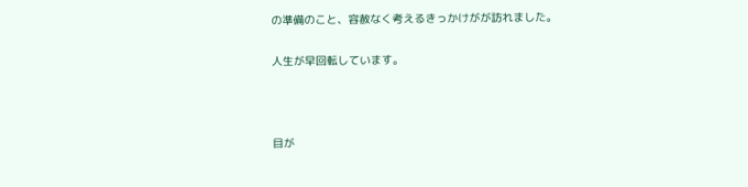の準備のこと、容赦なく考えるきっかけがが訪れました。

人生が早回転しています。



目が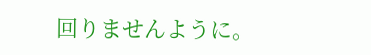回りませんように。